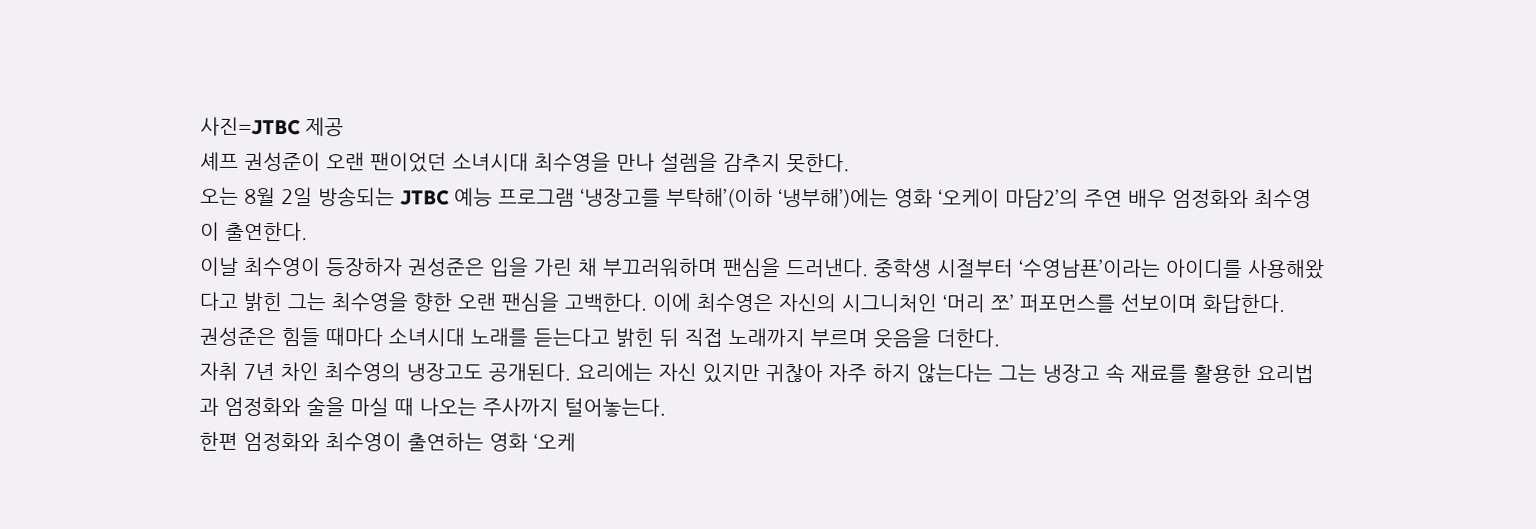사진=JTBC 제공
셰프 권성준이 오랜 팬이었던 소녀시대 최수영을 만나 설렘을 감추지 못한다.
오는 8월 2일 방송되는 JTBC 예능 프로그램 ‘냉장고를 부탁해’(이하 ‘냉부해’)에는 영화 ‘오케이 마담2’의 주연 배우 엄정화와 최수영이 출연한다.
이날 최수영이 등장하자 권성준은 입을 가린 채 부끄러워하며 팬심을 드러낸다. 중학생 시절부터 ‘수영남푠’이라는 아이디를 사용해왔다고 밝힌 그는 최수영을 향한 오랜 팬심을 고백한다. 이에 최수영은 자신의 시그니처인 ‘머리 쪼’ 퍼포먼스를 선보이며 화답한다.
권성준은 힘들 때마다 소녀시대 노래를 듣는다고 밝힌 뒤 직접 노래까지 부르며 웃음을 더한다.
자취 7년 차인 최수영의 냉장고도 공개된다. 요리에는 자신 있지만 귀찮아 자주 하지 않는다는 그는 냉장고 속 재료를 활용한 요리법과 엄정화와 술을 마실 때 나오는 주사까지 털어놓는다.
한편 엄정화와 최수영이 출연하는 영화 ‘오케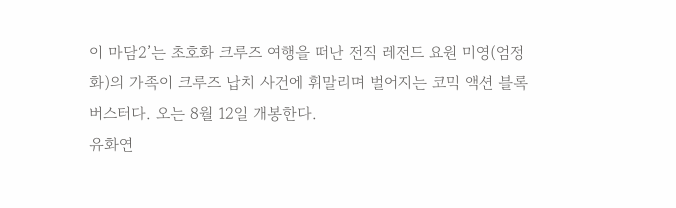이 마담2’는 초호화 크루즈 여행을 떠난 전직 레전드 요원 미영(엄정화)의 가족이 크루즈 납치 사건에 휘말리며 벌어지는 코믹 액션 블록버스터다. 오는 8월 12일 개봉한다.
유화연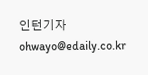인턴기자 ohwayo@edaily.co.kr